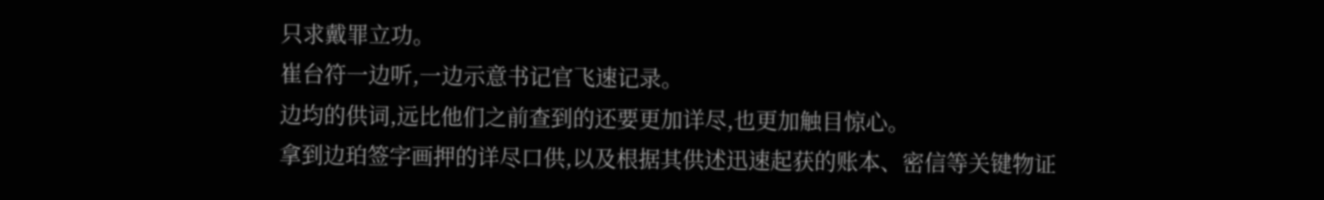只求戴罪立功。
崔台符一边听,一边示意书记官飞速记录。
边均的供词,远比他们之前查到的还要更加详尽,也更加触目惊心。
拿到边珀签字画押的详尽口供,以及根据其供述迅速起获的账本、密信等关键物证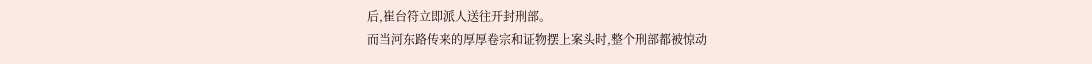后,崔台符立即派人送往开封刑部。
而当河东路传来的厚厚卷宗和证物摆上案头时,整个刑部都被惊动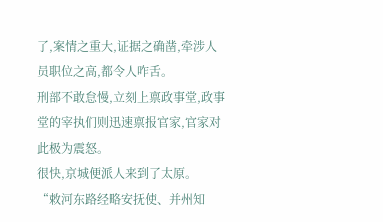了,案情之重大,证据之确凿,牵涉人员职位之高,都令人咋舌。
刑部不敢怠慢,立刻上禀政事堂,政事堂的宰执们则迅速禀报官家,官家对此极为震怒。
很快,京城便派人来到了太原。
“敕河东路经略安抚使、并州知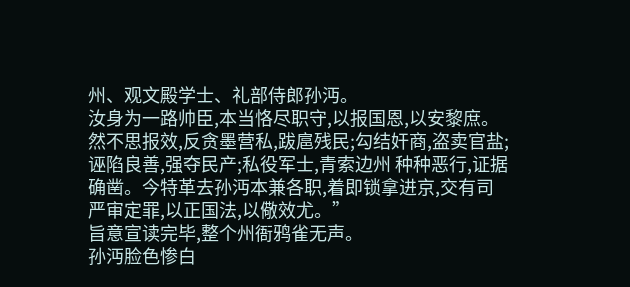州、观文殿学士、礼部侍郎孙沔。
汝身为一路帅臣,本当恪尽职守,以报国恩,以安黎庶。然不思报效,反贪墨营私,跋扈残民;勾结奸商,盗卖官盐;诬陷良善,强夺民产;私役军士,青索边州 种种恶行,证据确凿。今特革去孙沔本兼各职,着即锁拿进京,交有司严审定罪,以正国法,以儆效尤。”
旨意宣读完毕,整个州衙鸦雀无声。
孙沔脸色惨白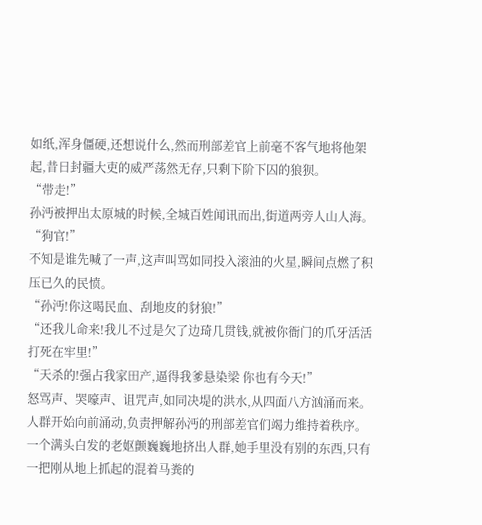如纸,浑身僵硬,还想说什么,然而刑部差官上前毫不客气地将他架起,昔日封疆大吏的威严荡然无存,只剩下阶下囚的狼狈。
“带走!”
孙沔被押出太原城的时候,全城百姓闻讯而出,街道两旁人山人海。
“狗官!”
不知是谁先喊了一声,这声叫骂如同投入滚油的火星,瞬间点燃了积压已久的民愤。
“孙沔!你这喝民血、刮地皮的豺狼!”
“还我儿命来!我儿不过是欠了边琦几贯钱,就被你衙门的爪牙活活打死在牢里!”
“天杀的!强占我家田产,逼得我爹悬染梁 你也有今天!”
怒骂声、哭嚎声、诅咒声,如同决堤的洪水,从四面八方汹涌而来。
人群开始向前涌动,负责押解孙沔的刑部差官们竭力维持着秩序。
一个满头白发的老妪颤巍巍地挤出人群,她手里没有别的东西,只有一把刚从地上抓起的混着马粪的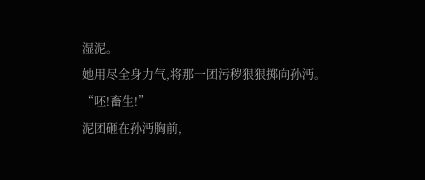湿泥。
她用尽全身力气,将那一团污秽狠狠掷向孙沔。
“呸!畜生!”
泥团砸在孙沔胸前,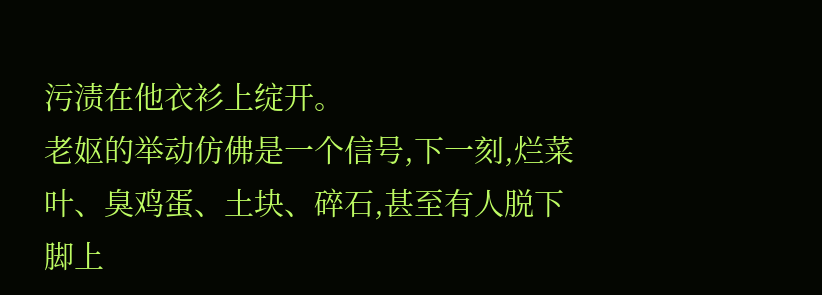污渍在他衣衫上绽开。
老妪的举动仿佛是一个信号,下一刻,烂菜叶、臭鸡蛋、土块、碎石,甚至有人脱下脚上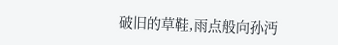破旧的草鞋,雨点般向孙沔